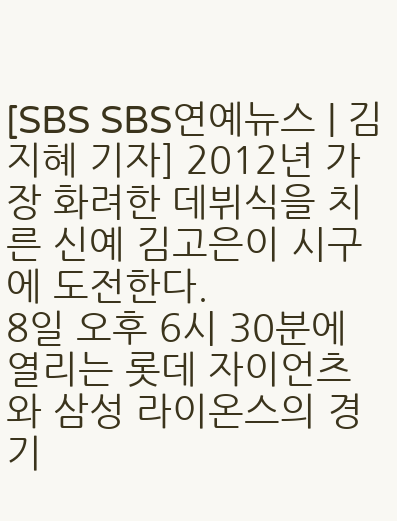[SBS SBS연예뉴스 | 김지혜 기자] 2012년 가장 화려한 데뷔식을 치른 신예 김고은이 시구에 도전한다.
8일 오후 6시 30분에 열리는 롯데 자이언츠와 삼성 라이온스의 경기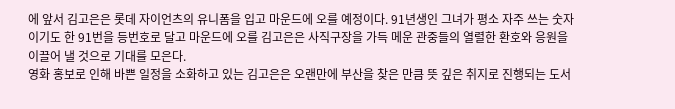에 앞서 김고은은 롯데 자이언츠의 유니폼을 입고 마운드에 오를 예정이다. 91년생인 그녀가 평소 자주 쓰는 숫자이기도 한 91번을 등번호로 달고 마운드에 오를 김고은은 사직구장을 가득 메운 관중들의 열렬한 환호와 응원을 이끌어 낼 것으로 기대를 모은다.
영화 홍보로 인해 바쁜 일정을 소화하고 있는 김고은은 오랜만에 부산을 찾은 만큼 뜻 깊은 취지로 진행되는 도서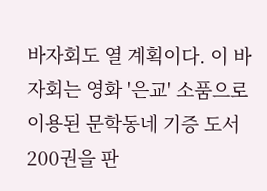바자회도 열 계획이다. 이 바자회는 영화 '은교' 소품으로 이용된 문학동네 기증 도서 200권을 판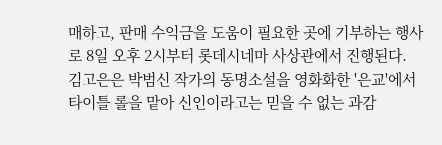매하고, 판매 수익금을 도움이 필요한 곳에 기부하는 행사로 8일 오후 2시부터 롯데시네마 사상관에서 진행된다.
김고은은 박범신 작가의 동명소설을 영화화한 '은교'에서 타이틀 롤을 맡아 신인이라고는 믿을 수 없는 과감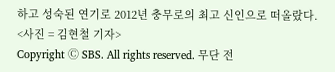하고 성숙된 연기로 2012년 충무로의 최고 신인으로 떠올랐다.
<사진 = 김현철 기자>
Copyright Ⓒ SBS. All rights reserved. 무단 전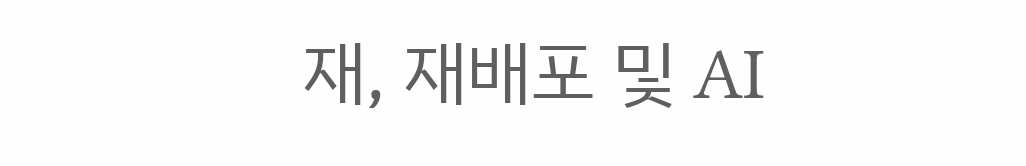재, 재배포 및 AI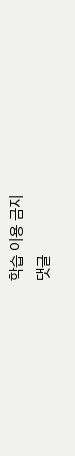학습 이용 금지
댓글